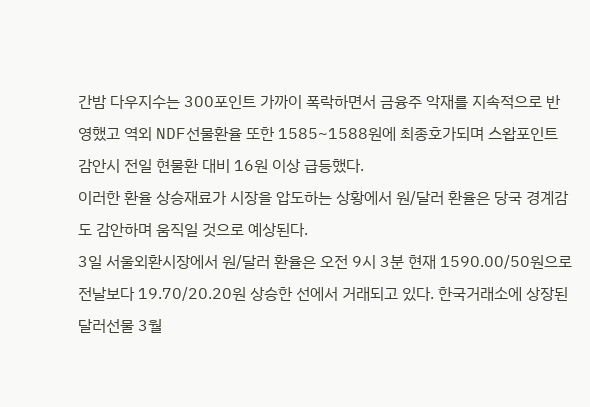간밤 다우지수는 300포인트 가까이 폭락하면서 금융주 악재를 지속적으로 반영했고 역외 NDF선물환율 또한 1585~1588원에 최종호가되며 스왑포인트 감안시 전일 현물환 대비 16원 이상 급등했다.
이러한 환율 상승재료가 시장을 압도하는 상황에서 원/달러 환율은 당국 경계감도 감안하며 움직일 것으로 예상된다.
3일 서울외환시장에서 원/달러 환율은 오전 9시 3분 현재 1590.00/50원으로 전날보다 19.70/20.20원 상승한 선에서 거래되고 있다. 한국거래소에 상장된 달러선물 3월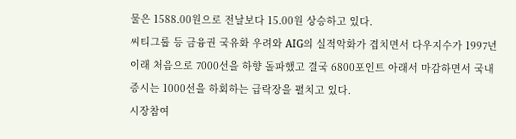물은 1588.00원으로 전날보다 15.00원 상승하고 있다.
씨티그룹 등 금융권 국유화 우려와 AIG의 실적악화가 겹치면서 다우지수가 1997년 이래 처음으로 7000선을 하향 돌파했고 결국 6800포인트 아래서 마감하면서 국내증시는 1000선을 하회하는 급락장을 펼치고 있다.
시장참여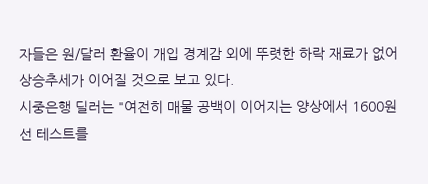자들은 원/달러 환율이 개입 경계감 외에 뚜렷한 하락 재료가 없어 상승추세가 이어질 것으로 보고 있다.
시중은행 딜러는 "여전히 매물 공백이 이어지는 양상에서 1600원선 테스트를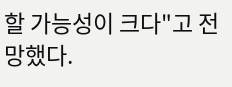할 가능성이 크다"고 전망했다.